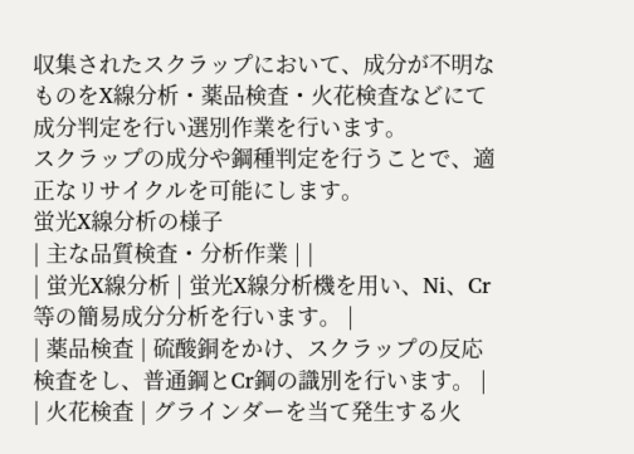収集されたスクラップにおいて、成分が不明なものをX線分析・薬品検査・火花検査などにて成分判定を行い選別作業を行います。
スクラップの成分や鋼種判定を行うことで、適正なリサイクルを可能にします。
蛍光X線分析の様子
| 主な品質検査・分析作業 | |
| 蛍光X線分析 | 蛍光X線分析機を用い、Ni、Cr等の簡易成分分析を行います。 |
| 薬品検査 | 硫酸銅をかけ、スクラップの反応検査をし、普通鋼とCr鋼の識別を行います。 |
| 火花検査 | グラインダーを当て発生する火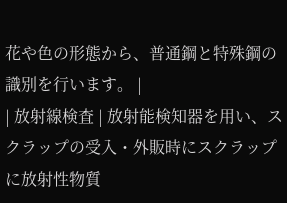花や色の形態から、普通鋼と特殊鋼の識別を行います。 |
| 放射線検査 | 放射能検知器を用い、スクラップの受入・外販時にスクラップに放射性物質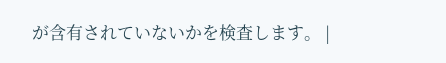が含有されていないかを検査します。 |